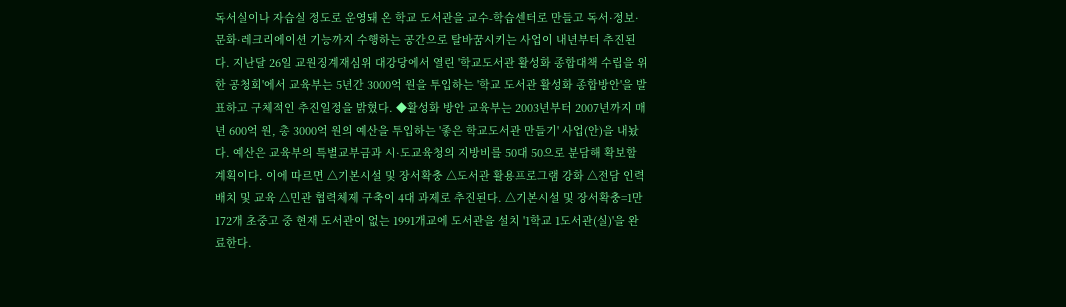독서실이나 자습실 정도로 운영돼 온 학교 도서관을 교수-학습센터로 만들고 독서·정보·문화·레크리에이션 기능까지 수행하는 공간으로 탈바꿈시키는 사업이 내년부터 추진된다. 지난달 26일 교원징계재심위 대강당에서 열린 '학교도서관 활성화 종합대책 수립을 위한 공청회'에서 교육부는 5년간 3000억 원을 투입하는 '학교 도서관 활성화 종합방안'을 발표하고 구체적인 추진일정을 밝혔다. ◆활성화 방안 교육부는 2003년부터 2007년까지 매년 600억 원, 총 3000억 원의 예산을 투입하는 '좋은 학교도서관 만들기' 사업(안)을 내놨다. 예산은 교육부의 특별교부금과 시·도교육청의 지방비를 50대 50으로 분담해 확보할 계획이다. 이에 따르면 △기본시설 및 장서확충 △도서관 활용프로그램 강화 △전담 인력 배치 및 교육 △민관 협력체제 구축이 4대 과제로 추진된다. △기본시설 및 장서확충=1만 172개 초중고 중 현재 도서관이 없는 1991개교에 도서관을 설치 '1학교 1도서관(실)'을 완료한다.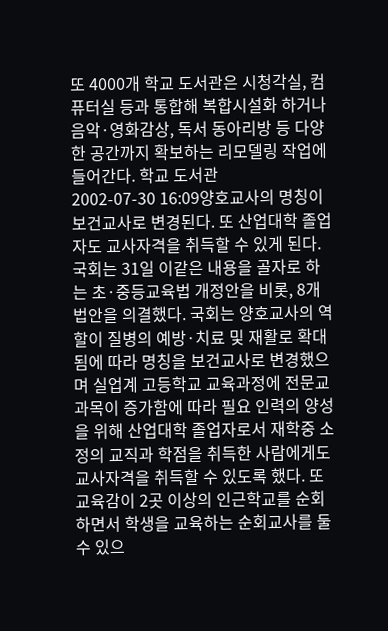또 4000개 학교 도서관은 시청각실, 컴퓨터실 등과 통합해 복합시설화 하거나 음악·영화감상, 독서 동아리방 등 다양한 공간까지 확보하는 리모델링 작업에 들어간다. 학교 도서관
2002-07-30 16:09양호교사의 명칭이 보건교사로 변경된다. 또 산업대학 졸업자도 교사자격을 취득할 수 있게 된다. 국회는 31일 이같은 내용을 골자로 하는 초·중등교육법 개정안을 비롯, 8개 법안을 의결했다. 국회는 양호교사의 역할이 질병의 예방·치료 및 재활로 확대됨에 따라 명칭을 보건교사로 변경했으며 실업계 고등학교 교육과정에 전문교과목이 증가함에 따라 필요 인력의 양성을 위해 산업대학 졸업자로서 재학중 소정의 교직과 학점을 취득한 사람에게도 교사자격을 취득할 수 있도록 했다. 또 교육감이 2곳 이상의 인근학교를 순회하면서 학생을 교육하는 순회교사를 둘 수 있으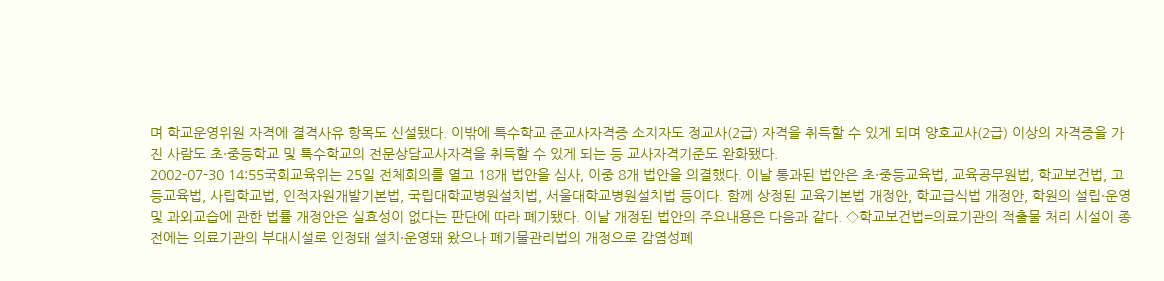며 학교운영위원 자격에 결격사유 항목도 신설됐다. 이밖에 특수학교 준교사자격증 소지자도 정교사(2급) 자격을 취득할 수 있게 되며 양호교사(2급) 이상의 자격증을 가진 사람도 초·중등학교 및 특수학교의 전문상담교사자격을 취득할 수 있게 되는 등 교사자격기준도 완화됐다.
2002-07-30 14:55국회교육위는 25일 전체회의를 열고 18개 법안을 심사, 이중 8개 법안을 의결했다. 이날 통과된 법안은 초·중등교육법, 교육공무원법, 학교보건법, 고등교육법, 사립학교법, 인적자원개발기본법, 국립대학교병원설치법, 서울대학교병원설치법 등이다. 함께 상정된 교육기본법 개정안, 학교급식법 개정안, 학원의 설립·운영 및 과외교습에 관한 법률 개정안은 실효성이 없다는 판단에 따라 폐기됐다. 이날 개정된 법안의 주요내용은 다음과 같다. ◇학교보건법=의료기관의 적출물 처리 시설이 종전에는 의료기관의 부대시설로 인정돼 설치·운영돼 왔으나 폐기물관리법의 개정으로 감염성폐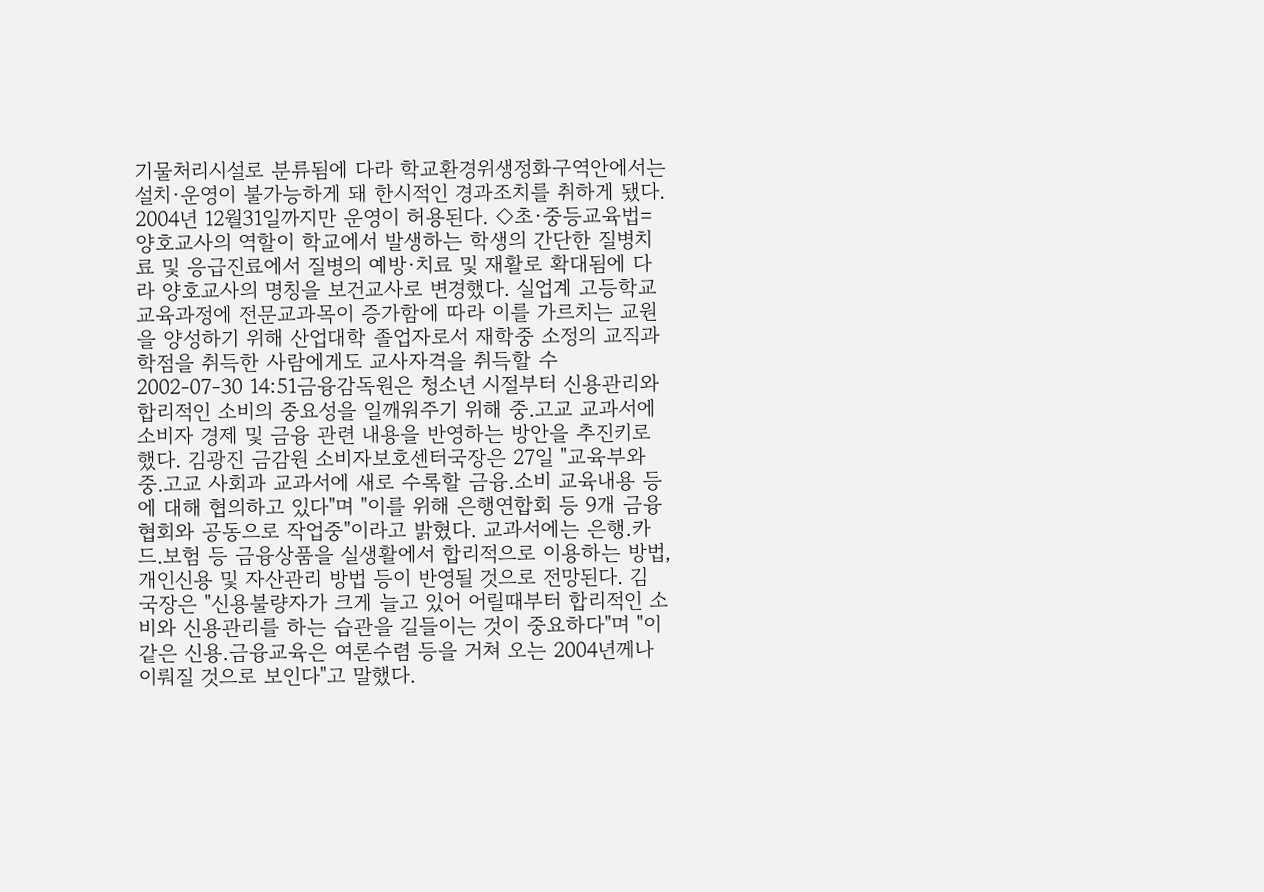기물처리시설로 분류됨에 다라 학교환경위생정화구역안에서는 설치·운영이 불가능하게 돼 한시적인 경과조치를 취하게 됐다. 2004년 12월31일까지만 운영이 허용된다. ◇초·중등교육법=양호교사의 역할이 학교에서 발생하는 학생의 간단한 질병치료 및 응급진료에서 질병의 예방·치료 및 재활로 확대됨에 다라 양호교사의 명칭을 보건교사로 변경했다. 실업계 고등학교 교육과정에 전문교과목이 증가함에 따라 이를 가르치는 교원을 양성하기 위해 산업대학 졸업자로서 재학중 소정의 교직과 학점을 취득한 사람에게도 교사자격을 취득할 수
2002-07-30 14:51금융감독원은 청소년 시절부터 신용관리와 합리적인 소비의 중요성을 일깨워주기 위해 중.고교 교과서에 소비자 경제 및 금융 관련 내용을 반영하는 방안을 추진키로 했다. 김광진 금감원 소비자보호센터국장은 27일 "교육부와 중.고교 사회과 교과서에 새로 수록할 금융.소비 교육내용 등에 대해 협의하고 있다"며 "이를 위해 은행연합회 등 9개 금융협회와 공동으로 작업중"이라고 밝혔다. 교과서에는 은행.카드.보험 등 금융상품을 실생활에서 합리적으로 이용하는 방법, 개인신용 및 자산관리 방법 등이 반영될 것으로 전망된다. 김 국장은 "신용불량자가 크게 늘고 있어 어릴때부터 합리적인 소비와 신용관리를 하는 습관을 길들이는 것이 중요하다"며 "이같은 신용.금융교육은 여론수렴 등을 거쳐 오는 2004년께나 이뤄질 것으로 보인다"고 말했다.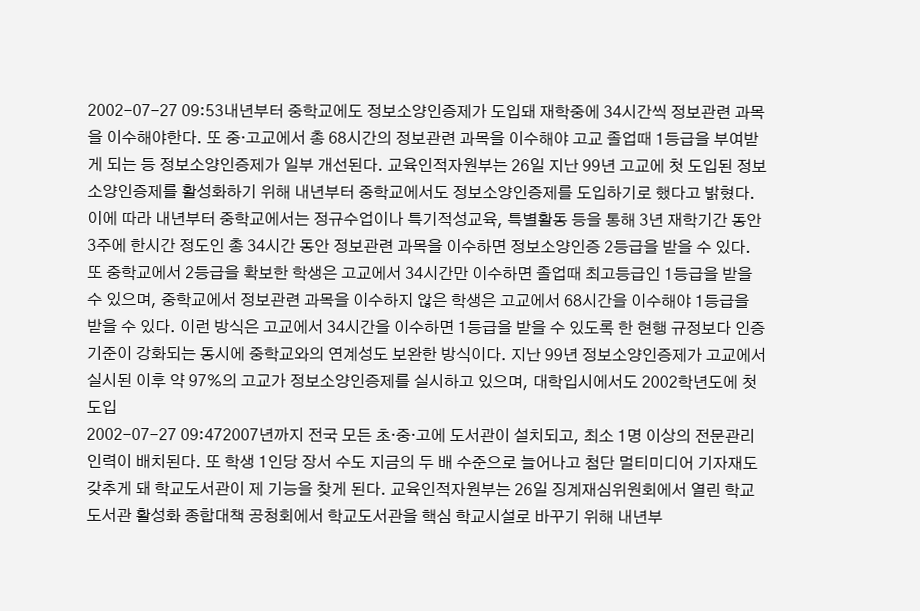2002-07-27 09:53내년부터 중학교에도 정보소양인증제가 도입돼 재학중에 34시간씩 정보관련 과목을 이수해야한다. 또 중·고교에서 총 68시간의 정보관련 과목을 이수해야 고교 졸업때 1등급을 부여받게 되는 등 정보소양인증제가 일부 개선된다. 교육인적자원부는 26일 지난 99년 고교에 첫 도입된 정보소양인증제를 활성화하기 위해 내년부터 중학교에서도 정보소양인증제를 도입하기로 했다고 밝혔다. 이에 따라 내년부터 중학교에서는 정규수업이나 특기적성교육, 특별활동 등을 통해 3년 재학기간 동안 3주에 한시간 정도인 총 34시간 동안 정보관련 과목을 이수하면 정보소양인증 2등급을 받을 수 있다. 또 중학교에서 2등급을 확보한 학생은 고교에서 34시간만 이수하면 졸업때 최고등급인 1등급을 받을 수 있으며, 중학교에서 정보관련 과목을 이수하지 않은 학생은 고교에서 68시간을 이수해야 1등급을 받을 수 있다. 이런 방식은 고교에서 34시간을 이수하면 1등급을 받을 수 있도록 한 현행 규정보다 인증기준이 강화되는 동시에 중학교와의 연계성도 보완한 방식이다. 지난 99년 정보소양인증제가 고교에서 실시된 이후 약 97%의 고교가 정보소양인증제를 실시하고 있으며, 대학입시에서도 2002학년도에 첫 도입
2002-07-27 09:472007년까지 전국 모든 초·중·고에 도서관이 설치되고, 최소 1명 이상의 전문관리인력이 배치된다. 또 학생 1인당 장서 수도 지금의 두 배 수준으로 늘어나고 첨단 멀티미디어 기자재도 갖추게 돼 학교도서관이 제 기능을 찾게 된다. 교육인적자원부는 26일 징계재심위원회에서 열린 학교도서관 활성화 종합대책 공청회에서 학교도서관을 핵심 학교시설로 바꾸기 위해 내년부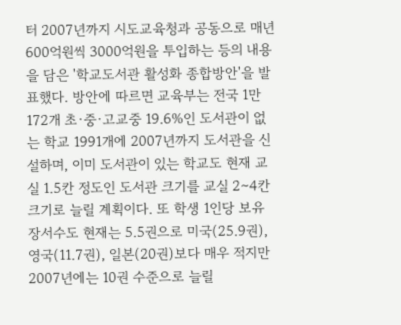터 2007년까지 시도교육청과 공동으로 매년 600억원씩 3000억원을 투입하는 등의 내용을 담은 '학교도서관 활성화 종합방안'을 발표했다. 방안에 따르면 교육부는 전국 1만172개 초·중·고교중 19.6%인 도서관이 없는 학교 1991개에 2007년까지 도서관을 신설하며, 이미 도서관이 있는 학교도 현재 교실 1.5칸 정도인 도서관 크기를 교실 2∼4칸 크기로 늘릴 계획이다. 또 학생 1인당 보유장서수도 현재는 5.5권으로 미국(25.9권), 영국(11.7권), 일본(20권)보다 매우 적지만 2007년에는 10권 수준으로 늘릴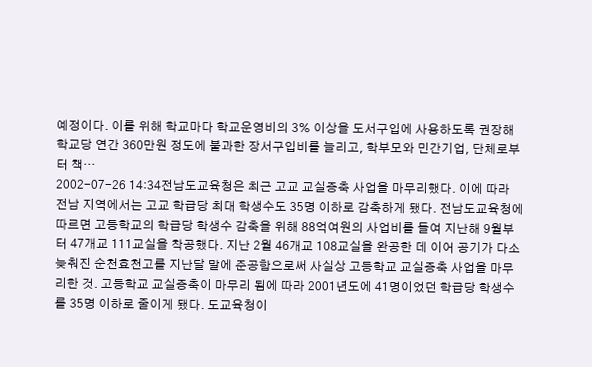예정이다. 이를 위해 학교마다 학교운영비의 3% 이상을 도서구입에 사용하도록 권장해 학교당 연간 360만원 정도에 불과한 장서구입비를 늘리고, 학부모와 민간기업, 단체로부터 책…
2002-07-26 14:34전남도교육청은 최근 고교 교실증축 사업을 마무리했다. 이에 따라 전남 지역에서는 고교 학급당 최대 학생수도 35명 이하로 감축하게 됐다. 전남도교육청에 따르면 고등학교의 학급당 학생수 감축을 위해 88억여원의 사업비를 들여 지난해 9월부터 47개교 111교실을 착공했다. 지난 2월 46개교 108교실을 완공한 데 이어 공기가 다소 늦춰진 순천효천고를 지난달 말에 준공함으로써 사실상 고등학교 교실증축 사업을 마무리한 것. 고등학교 교실증축이 마무리 됨에 따라 2001년도에 41명이었던 학급당 학생수를 35명 이하로 줄이게 됐다. 도교육청이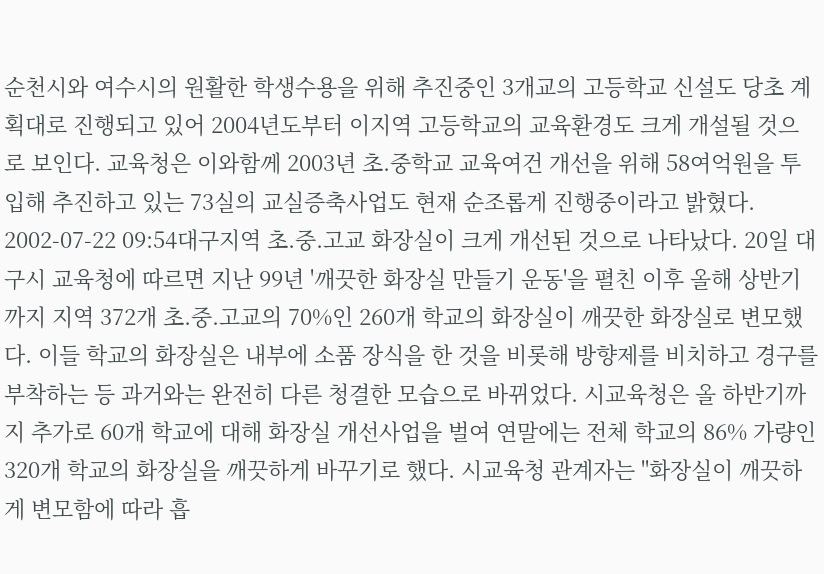순천시와 여수시의 원활한 학생수용을 위해 추진중인 3개교의 고등학교 신설도 당초 계획대로 진행되고 있어 2004년도부터 이지역 고등학교의 교육환경도 크게 개설될 것으로 보인다. 교육청은 이와함께 2003년 초.중학교 교육여건 개선을 위해 58여억원을 투입해 추진하고 있는 73실의 교실증축사업도 현재 순조롭게 진행중이라고 밝혔다.
2002-07-22 09:54대구지역 초.중.고교 화장실이 크게 개선된 것으로 나타났다. 20일 대구시 교육청에 따르면 지난 99년 '깨끗한 화장실 만들기 운동'을 펼친 이후 올해 상반기 까지 지역 372개 초.중.고교의 70%인 260개 학교의 화장실이 깨끗한 화장실로 변모했다. 이들 학교의 화장실은 내부에 소품 장식을 한 것을 비롯해 방향제를 비치하고 경구를 부착하는 등 과거와는 완전히 다른 청결한 모습으로 바뀌었다. 시교육청은 올 하반기까지 추가로 60개 학교에 대해 화장실 개선사업을 벌여 연말에는 전체 학교의 86% 가량인 320개 학교의 화장실을 깨끗하게 바꾸기로 했다. 시교육청 관계자는 "화장실이 깨끗하게 변모함에 따라 흡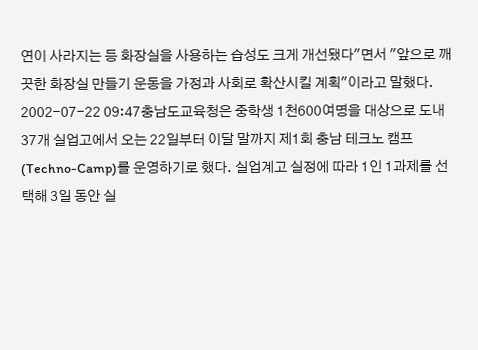연이 사라지는 등 화장실을 사용하는 습성도 크게 개선됐다"면서 "앞으로 깨끗한 화장실 만들기 운동을 가정과 사회로 확산시킬 계획"이라고 말했다.
2002-07-22 09:47충남도교육청은 중학생 1천600여명을 대상으로 도내 37개 실업고에서 오는 22일부터 이달 말까지 제1회 충남 테크노 캠프(Techno-Camp)를 운영하기로 했다. 실업계고 실정에 따라 1인 1과제를 선택해 3일 동안 실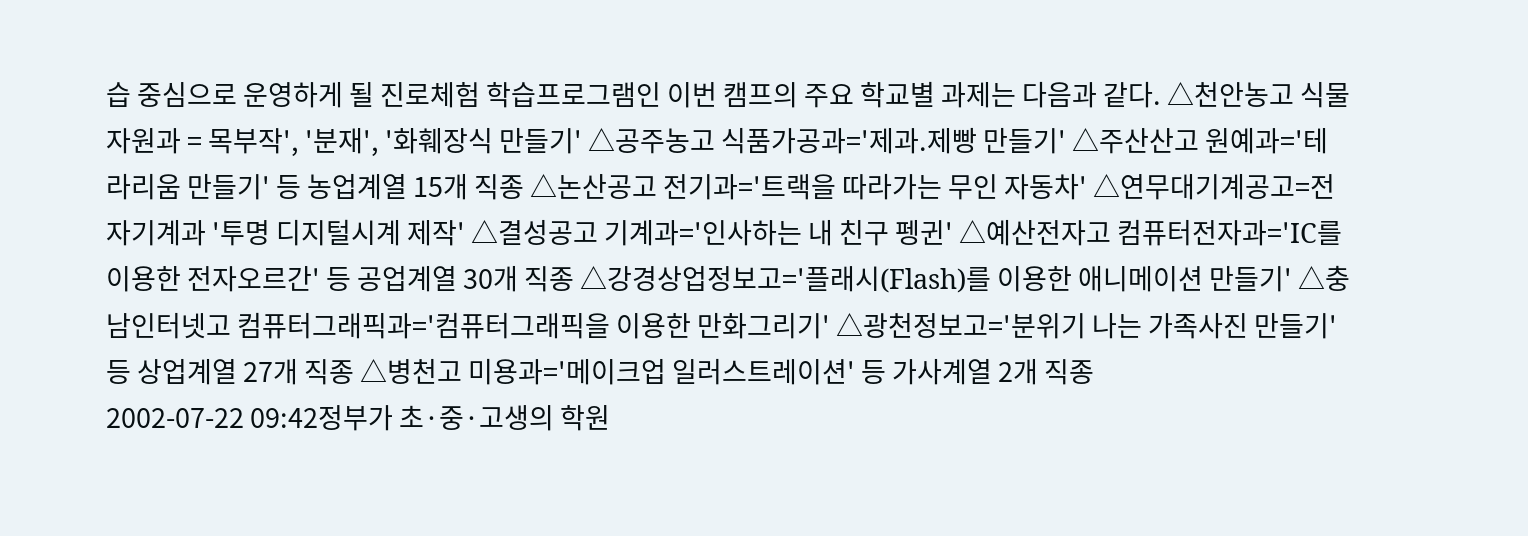습 중심으로 운영하게 될 진로체험 학습프로그램인 이번 캠프의 주요 학교별 과제는 다음과 같다. △천안농고 식물자원과 = 목부작', '분재', '화훼장식 만들기' △공주농고 식품가공과='제과.제빵 만들기' △주산산고 원예과='테라리움 만들기' 등 농업계열 15개 직종 △논산공고 전기과='트랙을 따라가는 무인 자동차' △연무대기계공고=전자기계과 '투명 디지털시계 제작' △결성공고 기계과='인사하는 내 친구 펭귄' △예산전자고 컴퓨터전자과='IC를 이용한 전자오르간' 등 공업계열 30개 직종 △강경상업정보고='플래시(Flash)를 이용한 애니메이션 만들기' △충남인터넷고 컴퓨터그래픽과='컴퓨터그래픽을 이용한 만화그리기' △광천정보고='분위기 나는 가족사진 만들기' 등 상업계열 27개 직종 △병천고 미용과='메이크업 일러스트레이션' 등 가사계열 2개 직종
2002-07-22 09:42정부가 초·중·고생의 학원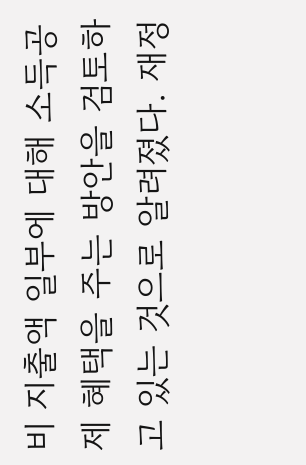비 지출액 일부에 대해 소득공제 혜택을 주는 방안을 검토하고 있는 것으로 알려졌다. 재정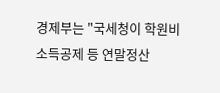경제부는 "국세청이 학원비 소득공제 등 연말정산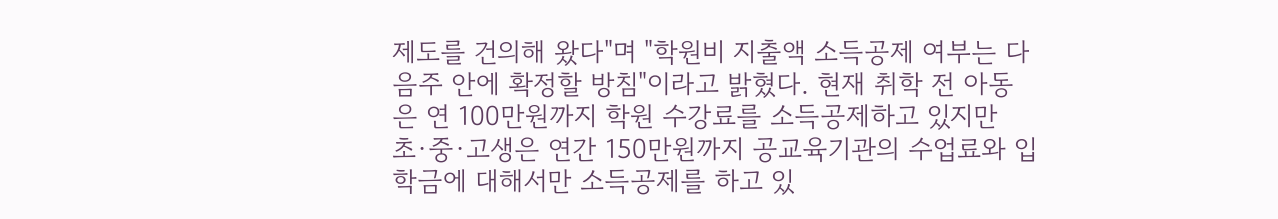제도를 건의해 왔다"며 "학원비 지출액 소득공제 여부는 다음주 안에 확정할 방침"이라고 밝혔다. 현재 취학 전 아동은 연 100만원까지 학원 수강료를 소득공제하고 있지만 초·중·고생은 연간 150만원까지 공교육기관의 수업료와 입학금에 대해서만 소득공제를 하고 있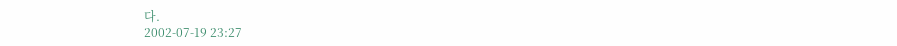다.
2002-07-19 23:27